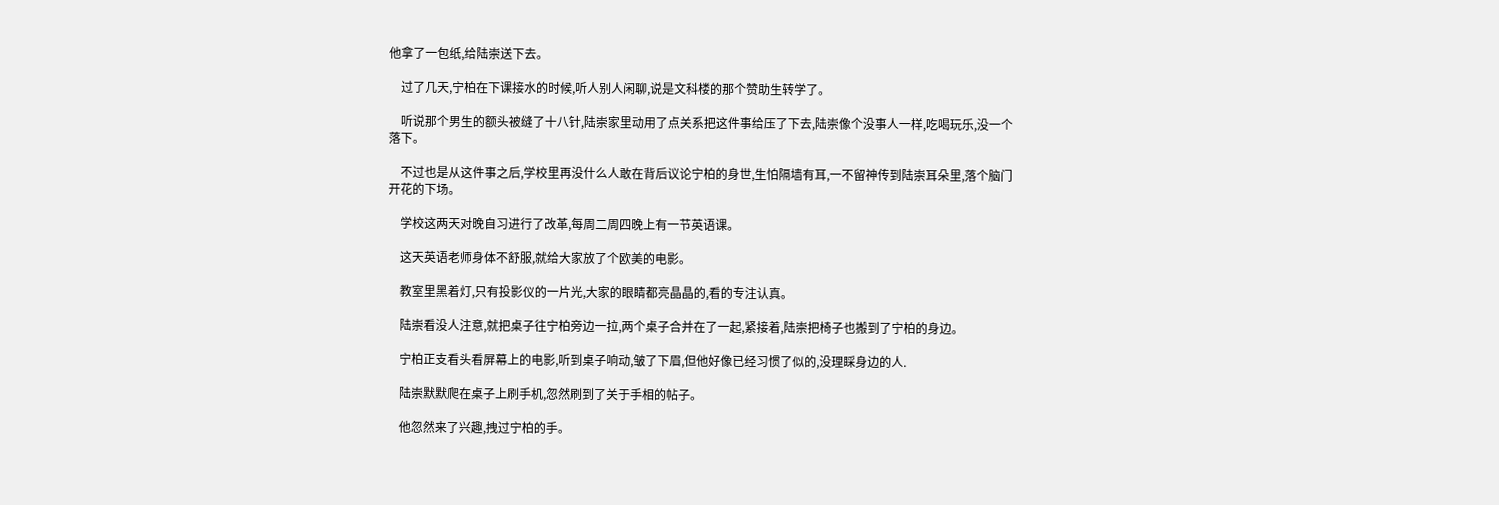他拿了一包纸,给陆崇送下去。

    过了几天,宁柏在下课接水的时候,听人别人闲聊,说是文科楼的那个赞助生转学了。

    听说那个男生的额头被缝了十八针,陆崇家里动用了点关系把这件事给压了下去,陆崇像个没事人一样,吃喝玩乐,没一个落下。

    不过也是从这件事之后,学校里再没什么人敢在背后议论宁柏的身世,生怕隔墙有耳,一不留神传到陆崇耳朵里,落个脑门开花的下场。

    学校这两天对晚自习进行了改革,每周二周四晚上有一节英语课。

    这天英语老师身体不舒服,就给大家放了个欧美的电影。

    教室里黑着灯,只有投影仪的一片光,大家的眼睛都亮晶晶的,看的专注认真。

    陆崇看没人注意,就把桌子往宁柏旁边一拉,两个桌子合并在了一起,紧接着,陆崇把椅子也搬到了宁柏的身边。

    宁柏正支看头看屏幕上的电影,听到桌子响动,皱了下眉,但他好像已经习惯了似的,没理睬身边的人.

    陆崇默默爬在桌子上刷手机,忽然刷到了关于手相的帖子。

    他忽然来了兴趣,拽过宁柏的手。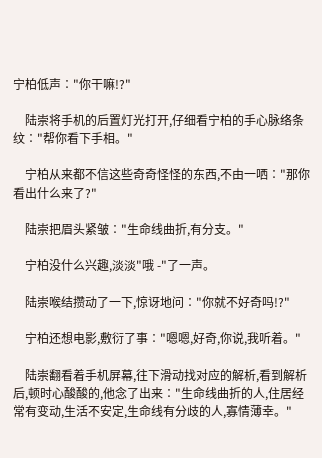宁柏低声∶"你干嘛!?"

    陆崇将手机的后置灯光打开,仔细看宁柏的手心脉络条纹∶"帮你看下手相。"

    宁柏从来都不信这些奇奇怪怪的东西,不由一哂∶"那你看出什么来了?"

    陆崇把眉头紧皱∶"生命线曲折,有分支。"

    宁柏没什么兴趣,淡淡"哦 -"了一声。

    陆崇喉结攒动了一下,惊讶地问∶"你就不好奇吗!?"

    宁柏还想电影,敷衍了事∶"嗯嗯,好奇,你说,我听着。"

    陆崇翻看着手机屏幕,往下滑动找对应的解析,看到解析后,顿时心酸酸的,他念了出来∶"生命线曲折的人,住居经常有变动,生活不安定,生命线有分歧的人,寡情薄幸。"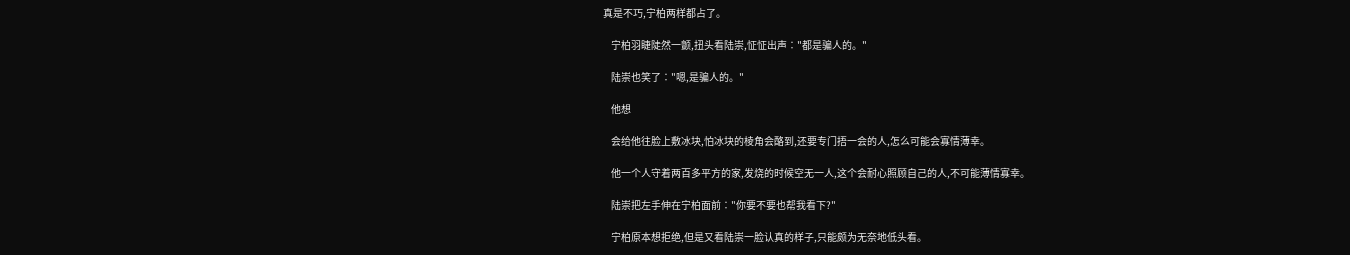真是不巧,宁柏两样都占了。

    宁柏羽睫陡然一颤,扭头看陆崇,怔怔出声∶"都是骗人的。"

    陆崇也笑了∶"嗯,是骗人的。"

    他想

    会给他往脸上敷冰块,怕冰块的棱角会酪到,还要专门捂一会的人,怎么可能会寡情薄幸。

    他一个人守着两百多平方的家,发烧的时候空无一人,这个会耐心照顾自己的人,不可能薄情寡幸。

    陆崇把左手伸在宁柏面前∶"你要不要也帮我看下?"

    宁柏原本想拒绝,但是又看陆崇一脸认真的样子,只能颇为无奈地低头看。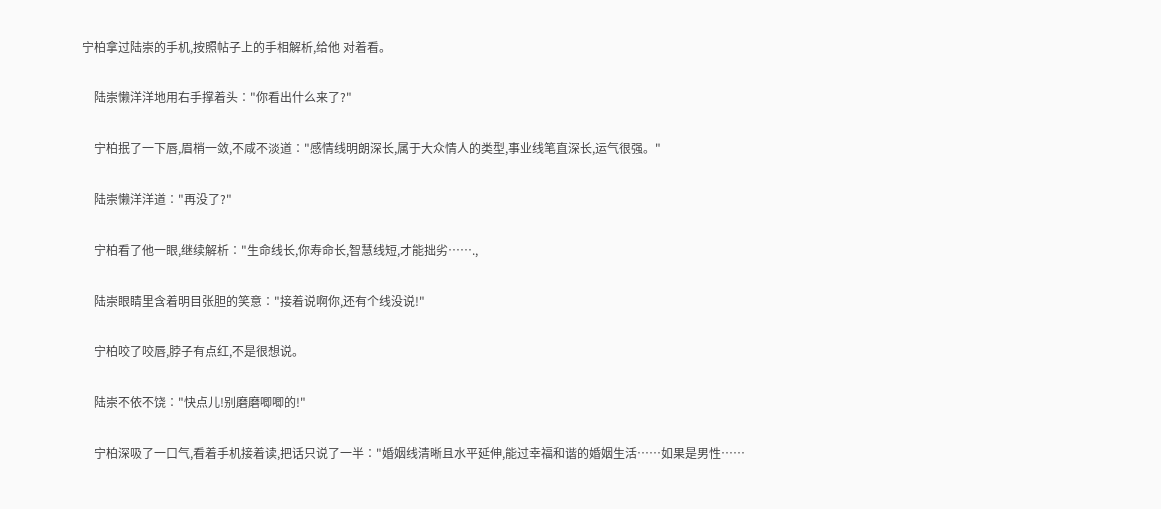宁柏拿过陆崇的手机,按照帖子上的手相解析,给他 对着看。

    陆崇懒洋洋地用右手撑着头∶"你看出什么来了?"

    宁柏抿了一下唇,眉梢一敛,不咸不淡道∶"感情线明朗深长,属于大众情人的类型,事业线笔直深长,运气很强。"

    陆崇懒洋洋道∶"再没了?"

    宁柏看了他一眼,继续解析∶"生命线长,你寿命长,智慧线短,才能拙劣…….,

    陆崇眼睛里含着明目张胆的笑意∶"接着说啊你,还有个线没说!"

    宁柏咬了咬唇,脖子有点红,不是很想说。

    陆崇不依不饶∶"快点儿!别磨磨唧唧的!"

    宁柏深吸了一口气,看着手机接着读,把话只说了一半∶"婚姻线清晰且水平延伸,能过幸福和谐的婚姻生活……如果是男性……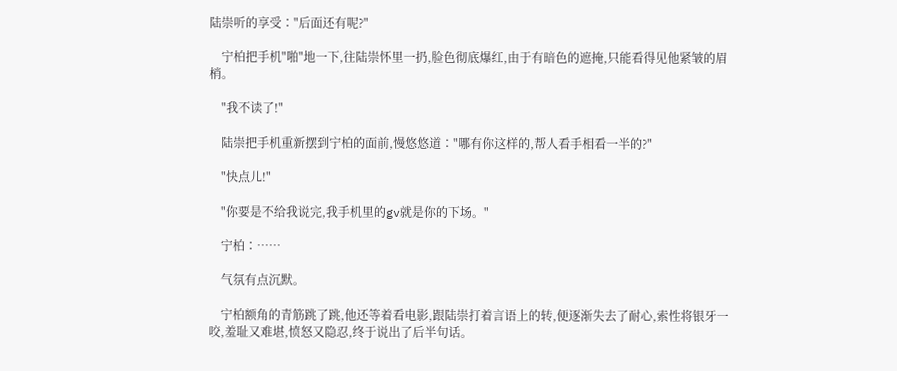陆崇听的享受∶"后面还有呢?"

    宁柏把手机"啪"地一下,往陆崇怀里一扔,脸色彻底爆红,由于有暗色的遮掩,只能看得见他紧皱的眉梢。

    "我不读了!"

    陆崇把手机重新摆到宁柏的面前,慢悠悠道∶"哪有你这样的,帮人看手相看一半的?"

    "快点儿!"

    "你要是不给我说完,我手机里的gv就是你的下场。"

    宁柏∶……

    气氛有点沉默。

    宁柏额角的青筋跳了跳,他还等着看电影,跟陆崇打着言语上的转,便逐渐失去了耐心,索性将银牙一咬,羞耻又难堪,愤怒又隐忍,终于说出了后半句话。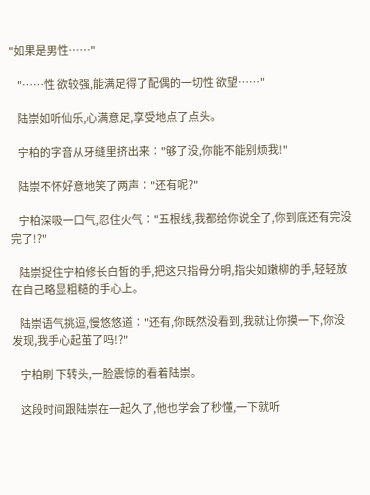"如果是男性……"

    "……性 欲较强,能满足得了配偶的一切性 欲望……"

    陆崇如听仙乐,心满意足,享受地点了点头。

    宁柏的字音从牙缝里挤出来∶"够了没,你能不能别烦我!"

    陆崇不怀好意地笑了两声∶"还有呢?"

    宁柏深吸一口气,忍住火气∶"五根线,我都给你说全了,你到底还有完没完了!?"

    陆崇捉住宁柏修长白皙的手,把这只指骨分明,指尖如嫩柳的手,轻轻放在自己略显粗糙的手心上。

    陆崇语气挑逗,慢悠悠道∶"还有,你既然没看到,我就让你摸一下,你没发现,我手心起茧了吗!?"

    宁柏刷 下转头,一脸震惊的看着陆崇。

    这段时间跟陆崇在一起久了,他也学会了秒懂,一下就听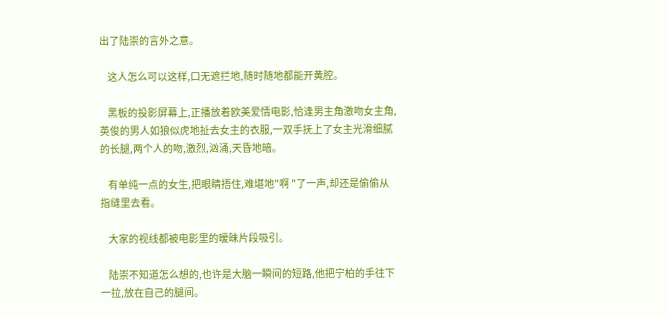出了陆崇的言外之意。

    这人怎么可以这样,口无遮拦地,随时随地都能开黄腔。

    黑板的投影屏幕上,正播放着欧美爱情电影,恰逢男主角激吻女主角,英俊的男人如狼似虎地扯去女主的衣服,一双手抚上了女主光滑细腻的长腿,两个人的吻,激烈,汹涌,天昏地暗。

    有单纯一点的女生,把眼睛捂住,难堪地"啊 "了一声,却还是偷偷从指缝里去看。

    大家的视线都被电影里的暧昧片段吸引。

    陆崇不知道怎么想的,也许是大脑一瞬间的短路,他把宁柏的手往下一拉,放在自己的腿间。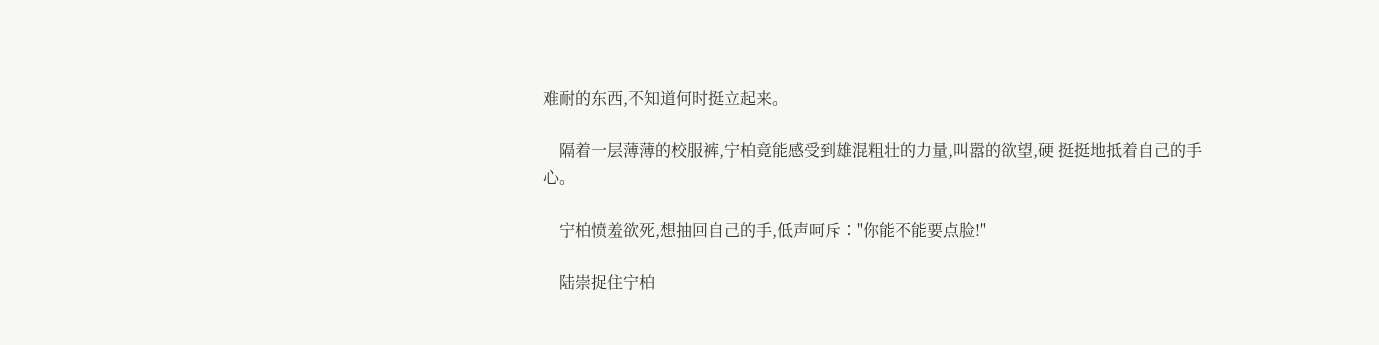难耐的东西,不知道何时挺立起来。

    隔着一层薄薄的校服裤,宁柏竟能感受到雄混粗壮的力量,叫嚣的欲望,硬 挺挺地抵着自己的手心。

    宁柏愤羞欲死,想抽回自己的手,低声呵斥∶"你能不能要点脸!"

    陆崇捉住宁柏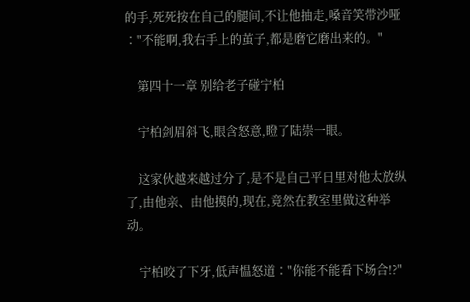的手,死死按在自己的腿间,不让他抽走,嗓音笑带沙哑∶"不能啊,我右手上的茧子,都是磨它磨出来的。"

    第四十一章 别给老子碰宁柏

    宁柏剑眉斜飞,眼含怒意,瞪了陆崇一眼。

    这家伙越来越过分了,是不是自己平日里对他太放纵了,由他亲、由他摸的,现在,竟然在教室里做这种举动。

    宁柏咬了下牙,低声愠怒道∶"你能不能看下场合!?"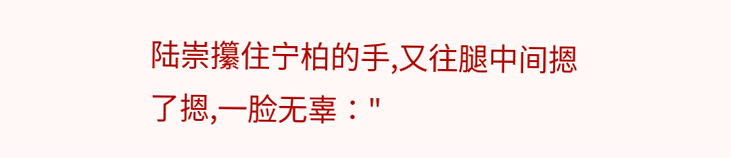陆崇攥住宁柏的手,又往腿中间摁了摁,一脸无辜∶"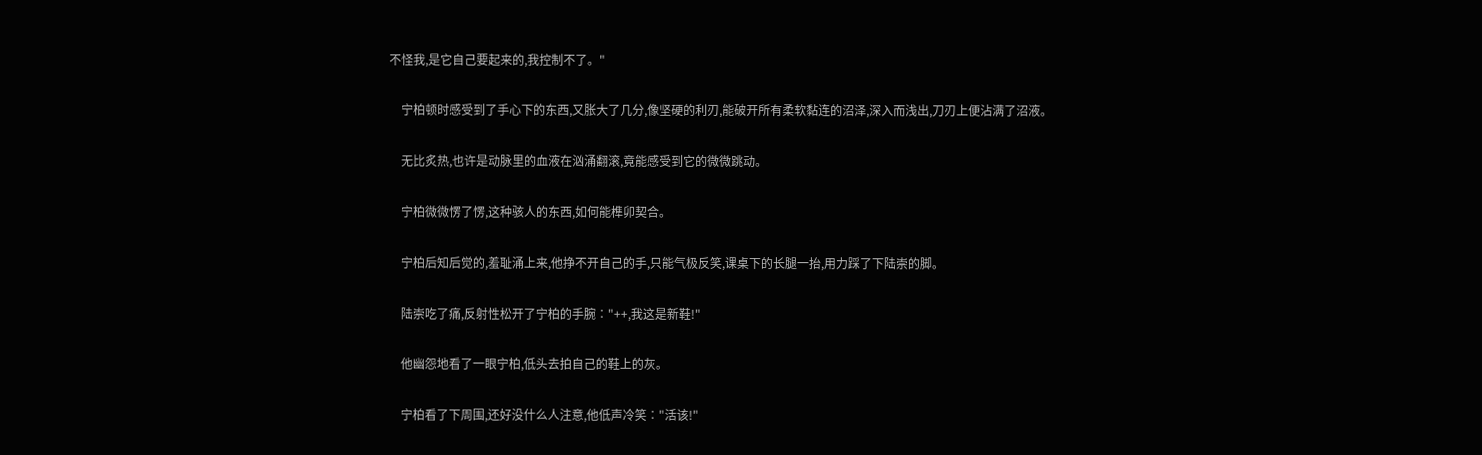不怪我,是它自己要起来的,我控制不了。"

    宁柏顿时感受到了手心下的东西,又胀大了几分,像坚硬的利刃,能破开所有柔软黏连的沼泽,深入而浅出,刀刃上便沾满了沼液。

    无比炙热,也许是动脉里的血液在汹涌翻滚,竟能感受到它的微微跳动。

    宁柏微微愣了愣,这种骇人的东西,如何能榫卯契合。

    宁柏后知后觉的,羞耻涌上来,他挣不开自己的手,只能气极反笑,课桌下的长腿一抬,用力踩了下陆崇的脚。

    陆崇吃了痛,反射性松开了宁柏的手腕∶"++,我这是新鞋!"

    他幽怨地看了一眼宁柏,低头去拍自己的鞋上的灰。

    宁柏看了下周围,还好没什么人注意,他低声冷笑∶"活该!"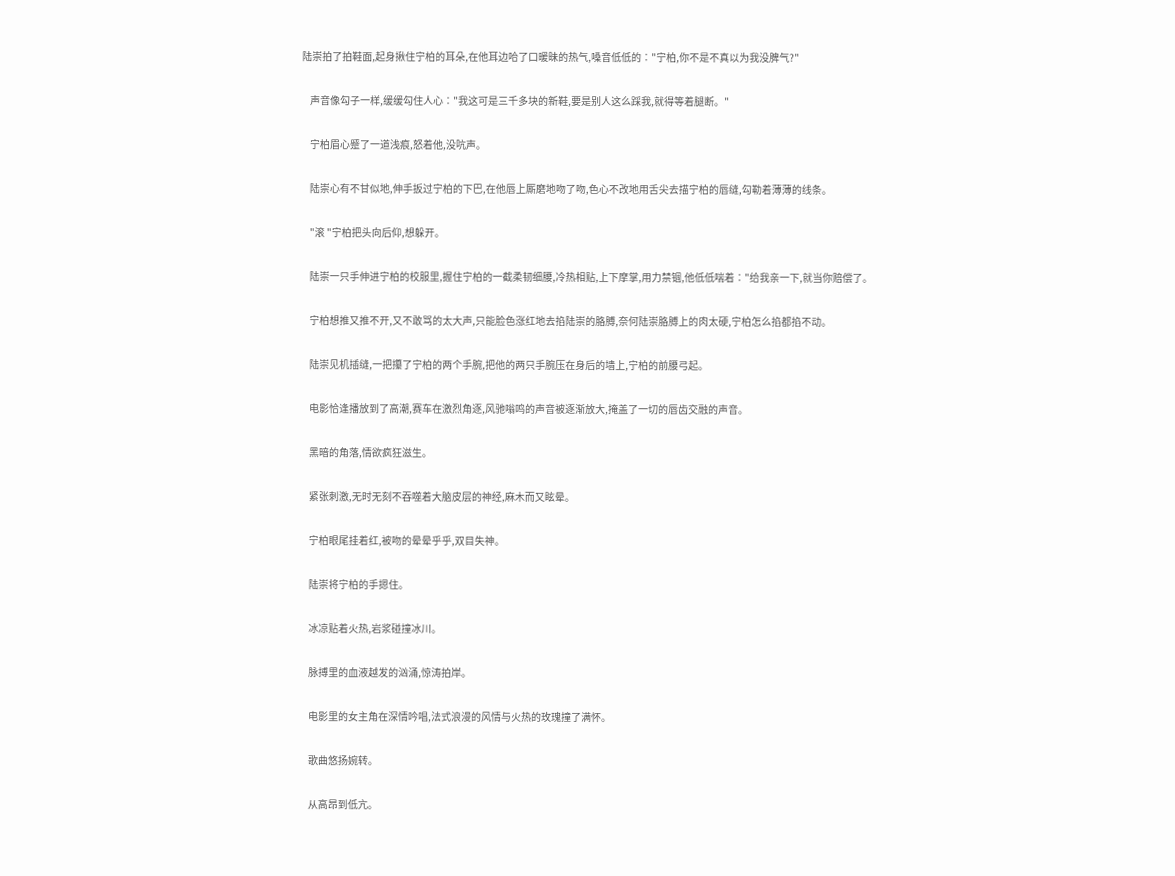陆崇拍了拍鞋面,起身揪住宁柏的耳朵,在他耳边哈了口暖昧的热气,嗓音低低的∶"宁柏,你不是不真以为我没脾气?"

    声音像勾子一样,缓缓勾住人心∶"我这可是三千多块的新鞋,要是别人这么踩我,就得等着腿断。"

    宁柏眉心蹙了一道浅痕,怒着他,没吭声。

    陆崇心有不甘似地,伸手扳过宁柏的下巴,在他唇上厮磨地吻了吻,色心不改地用舌尖去描宁柏的唇缝,勾勒着薄薄的线条。

    "滚 "宁柏把头向后仰,想躲开。

    陆崇一只手伸进宁柏的校服里,握住宁柏的一截柔韧细腰,冷热相贴,上下摩掌,用力禁锢,他低低喘着∶"给我亲一下,就当你赔偿了。

    宁柏想推又推不开,又不敢骂的太大声,只能脸色涨红地去掐陆崇的胳膊,奈何陆崇胳膊上的肉太硬,宁柏怎么掐都掐不动。

    陆崇见机插缝,一把攥了宁柏的两个手腕,把他的两只手腕压在身后的墙上,宁柏的前腰弓起。

    电影恰逢播放到了高潮,赛车在激烈角逐,风驰嗡鸣的声音被逐渐放大,掩盖了一切的唇齿交融的声音。

    黑暗的角落,情欲疯狂滋生。

    紧张刺激,无时无刻不吞噬着大脑皮层的神经,麻木而又眩晕。

    宁柏眼尾挂着红,被吻的晕晕乎乎,双目失神。

    陆崇将宁柏的手摁住。

    冰凉贴着火热,岩浆碰撞冰川。

    脉搏里的血液越发的汹涌,惊涛拍岸。

    电影里的女主角在深情吟唱,法式浪漫的风情与火热的玫瑰撞了满怀。

    歌曲悠扬婉转。

    从高昂到低亢。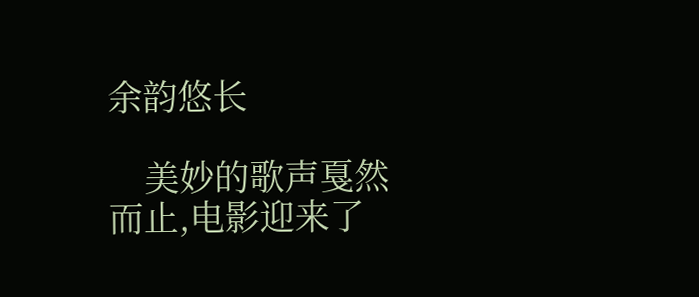余韵悠长

    美妙的歌声戛然而止,电影迎来了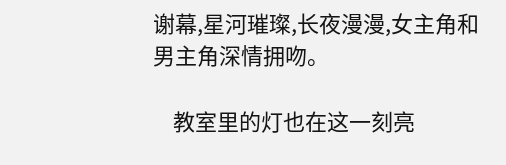谢幕,星河璀璨,长夜漫漫,女主角和男主角深情拥吻。

    教室里的灯也在这一刻亮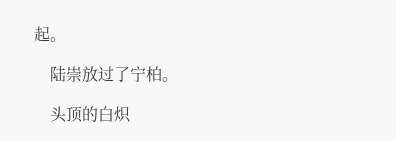起。

    陆崇放过了宁柏。

    头顶的白炽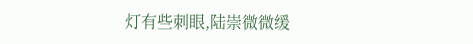灯有些刺眼,陆崇微微缓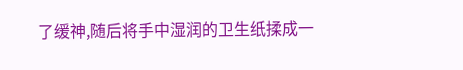了缓神,随后将手中湿润的卫生纸揉成一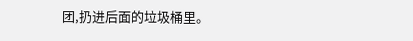团,扔进后面的垃圾桶里。